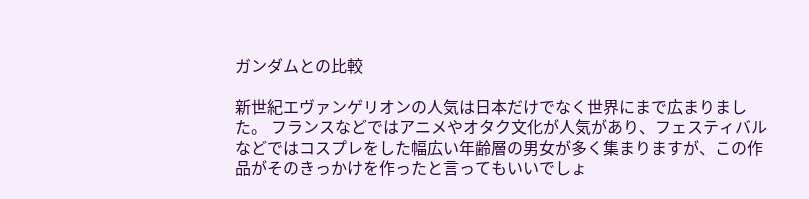ガンダムとの比較

新世紀エヴァンゲリオンの人気は日本だけでなく世界にまで広まりました。 フランスなどではアニメやオタク文化が人気があり、フェスティバルなどではコスプレをした幅広い年齢層の男女が多く集まりますが、この作品がそのきっかけを作ったと言ってもいいでしょ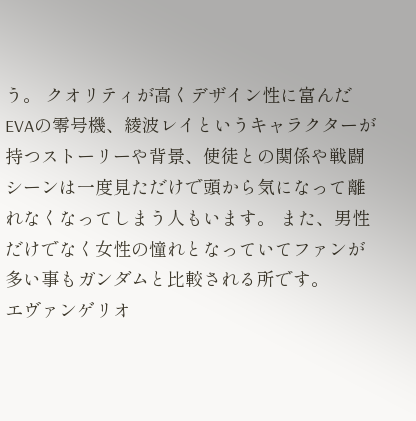う。 クオリティが高くデザイン性に富んだEVAの零号機、綾波レイというキャラクターが持つストーリーや背景、使徒との関係や戦闘シーンは一度見ただけで頭から気になって離れなくなってしまう人もいます。 また、男性だけでなく女性の憧れとなっていてファンが多い事もガンダムと比較される所です。
エヴァンゲリオ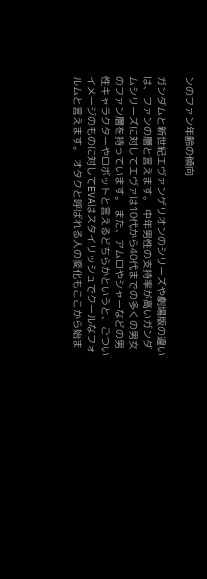ンのファン年齢の傾向

ガンダムと新世紀エヴァンゲリオンのシリーズや劇場版の違いは、ファンの層と言えます。 中年男性の支持率が高いガンダムシリーズに対してエヴァは10代から40代までの多くの男女のファン層を持っています。 また、アムロやシャーなどの男性キャラクターやロボットと言えるどちらかというと、ごついイメージのものに対してEVAはスタイリッシュでクールなフォルムと言えます。 オタクと呼ばれる人の変化もここから始ま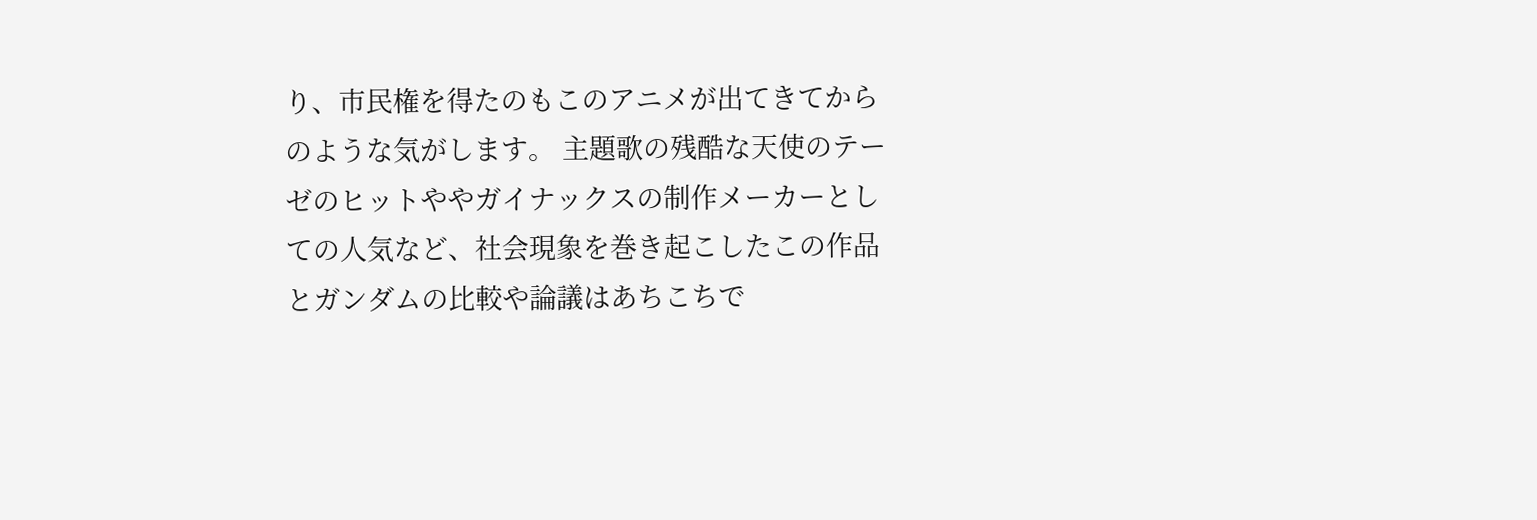り、市民権を得たのもこのアニメが出てきてからのような気がします。 主題歌の残酷な天使のテーゼのヒットややガイナックスの制作メーカーとしての人気など、社会現象を巻き起こしたこの作品とガンダムの比較や論議はあちこちで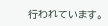行われています。